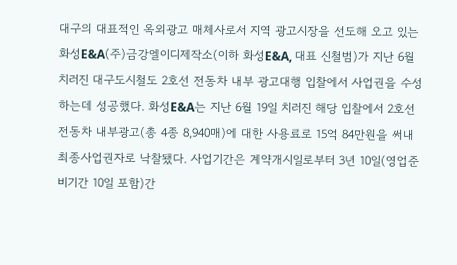대구의 대표적인 옥외광고 매체사로서 지역 광고시장을 선도해 오고 있는 화성E&A(주)금강엘이디제작소(이하 화성E&A, 대표 신철범)가 지난 6월 치러진 대구도시철도 2호선 전동차 내부 광고대행 입찰에서 사업권을 수성하는데 성공했다. 화성E&A는 지난 6월 19일 치러진 해당 입찰에서 2호선 전동차 내부광고(총 4종 8,940매)에 대한 사용료로 15억 84만원을 써내 최종사업권자로 낙찰됐다. 사업기간은 계약개시일로부터 3년 10일(영업준비기간 10일 포함)간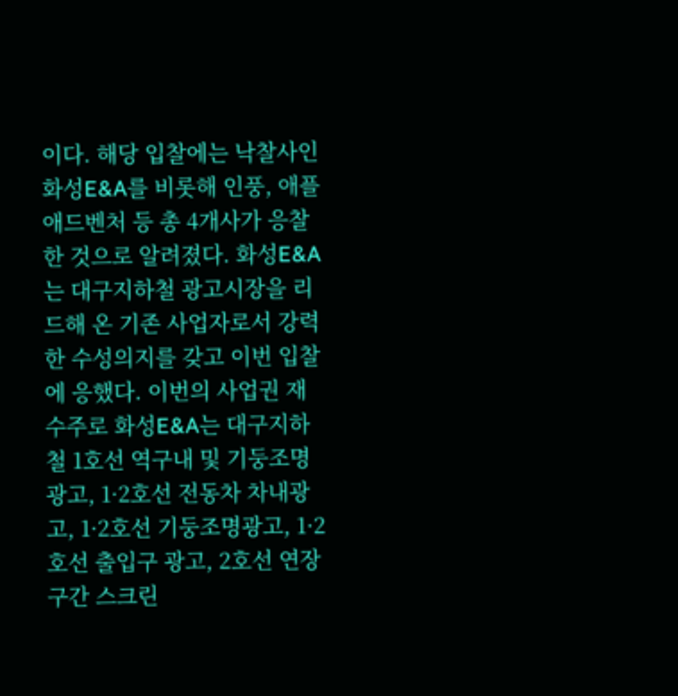이다. 해당 입찰에는 낙찰사인 화성E&A를 비롯해 인풍, 애플애드벤처 등 총 4개사가 응찰한 것으로 알려졌다. 화성E&A는 대구지하철 광고시장을 리드해 온 기존 사업자로서 강력한 수성의지를 갖고 이번 입찰에 응했다. 이번의 사업권 재수주로 화성E&A는 대구지하철 1호선 역구내 및 기둥조명광고, 1·2호선 전동차 차내광고, 1·2호선 기둥조명광고, 1·2호선 출입구 광고, 2호선 연장구간 스크린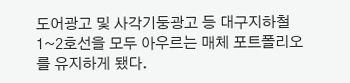도어광고 및 사각기둥광고 등 대구지하철 1~2호선을 모두 아우르는 매체 포트폴리오를 유지하게 됐다.